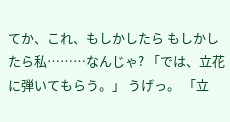てか、これ、もしかしたら もしかしたら私………なんじゃ? 「では、立花に弾いてもらう。」 うげっ。 「立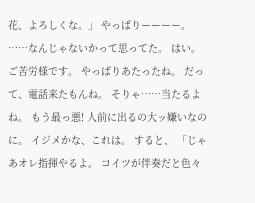花、よろしくな。」 やっぱりーーーー。 ……なんじゃないかって思ってた。 はい。 ご苦労様です。 やっぱりあたったね。 だって、電話来たもんね。 そりゃ……当たるよね。 もう最っ悪! 人前に出るの大ッ嫌いなのに。 イジメかな、これは。 すると、 「じゃあオレ指揮やるよ。 コイツが伴奏だと色々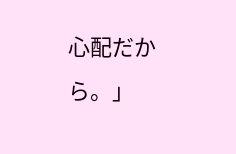心配だから。」